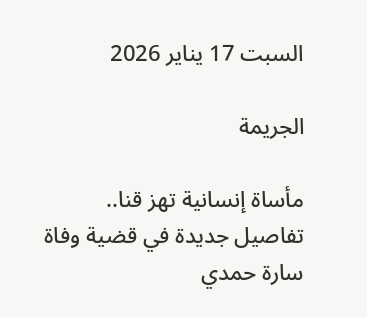السبت 17 يناير 2026

الجريمة

مأساة إنسانية تهز قنا.. تفاصيل جديدة في قضية وفاة سارة حمدي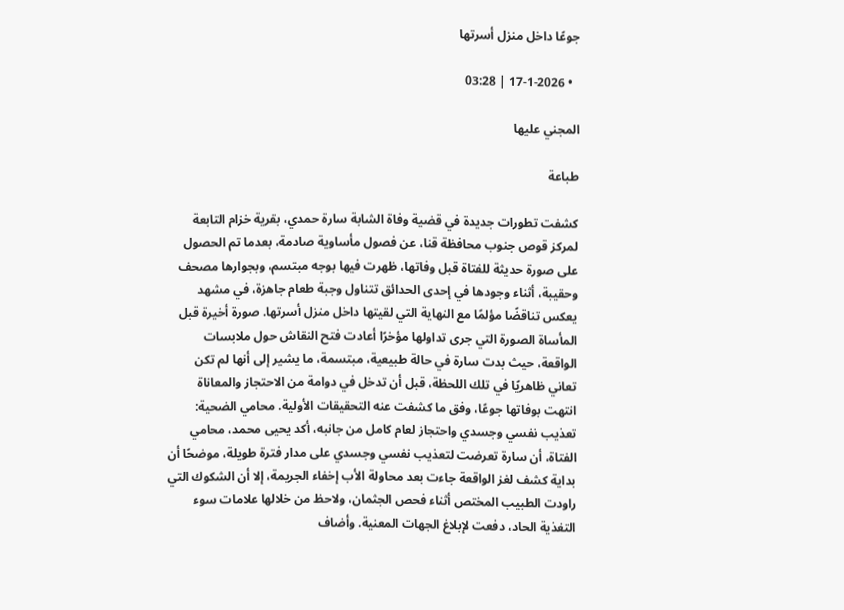جوعًا داخل منزل أسرتها

  • 17-1-2026 | 03:28

المجني عليها

طباعة

كشفت تطورات جديدة في قضية وفاة الشابة سارة حمدي، بقرية خزام التابعة لمركز قوص جنوب محافظة قنا، عن فصول مأساوية صادمة، بعدما تم الحصول على صورة حديثة للفتاة قبل وفاتها، ظهرت فيها بوجه مبتسم، وبجوارها مصحف وحقيبة، أثناء وجودها في إحدى الحدائق تتناول وجبة طعام جاهزة، في مشهد يعكس تناقضًا مؤلمًا مع النهاية التي لقيتها داخل منزل أسرتها. صورة أخيرة قبل المأساة الصورة التي جرى تداولها مؤخرًا أعادت فتح النقاش حول ملابسات الواقعة، حيث بدت سارة في حالة طبيعية، مبتسمة، ما يشير إلى أنها لم تكن تعاني ظاهريًا في تلك اللحظة، قبل أن تدخل في دوامة من الاحتجاز والمعاناة انتهت بوفاتها جوعًا، وفق ما كشفت عنه التحقيقات الأولية. محامي الضحية: تعذيب نفسي وجسدي واحتجاز لعام كامل من جانبه، أكد يحيى محمد، محامي الفتاة، أن سارة تعرضت لتعذيب نفسي وجسدي على مدار فترة طويلة، موضحًا أن بداية كشف لغز الواقعة جاءت بعد محاولة الأب إخفاء الجريمة، إلا أن الشكوك التي راودت الطبيب المختص أثناء فحص الجثمان، ولاحظ من خلالها علامات سوء التغذية الحاد، دفعت لإبلاغ الجهات المعنية. وأضاف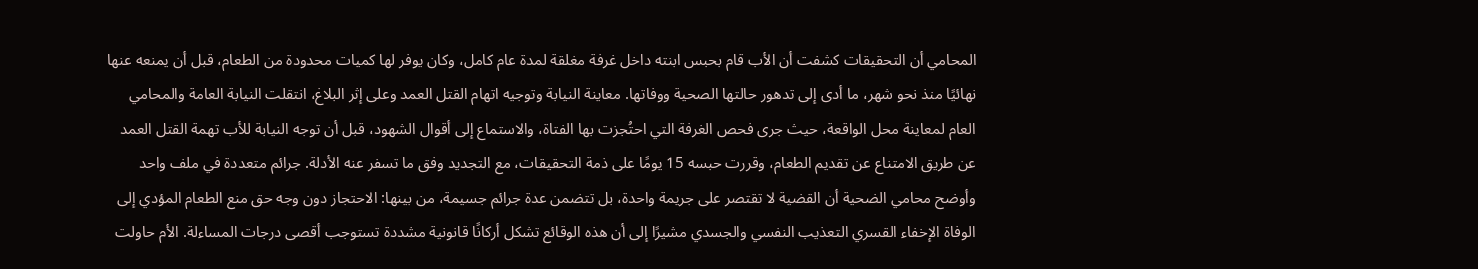المحامي أن التحقيقات كشفت أن الأب قام بحبس ابنته داخل غرفة مغلقة لمدة عام كامل، وكان يوفر لها كميات محدودة من الطعام، قبل أن يمنعه عنها نهائيًا منذ نحو شهر، ما أدى إلى تدهور حالتها الصحية ووفاتها. معاينة النيابة وتوجيه اتهام القتل العمد وعلى إثر البلاغ، انتقلت النيابة العامة والمحامي العام لمعاينة محل الواقعة، حيث جرى فحص الغرفة التي احتُجزت بها الفتاة، والاستماع إلى أقوال الشهود، قبل أن توجه النيابة للأب تهمة القتل العمد عن طريق الامتناع عن تقديم الطعام، وقررت حبسه 15 يومًا على ذمة التحقيقات، مع التجديد وفق ما تسفر عنه الأدلة. جرائم متعددة في ملف واحد وأوضح محامي الضحية أن القضية لا تقتصر على جريمة واحدة، بل تتضمن عدة جرائم جسيمة، من بينها: الاحتجاز دون وجه حق منع الطعام المؤدي إلى الوفاة الإخفاء القسري التعذيب النفسي والجسدي مشيرًا إلى أن هذه الوقائع تشكل أركانًا قانونية مشددة تستوجب أقصى درجات المساءلة. الأم حاولت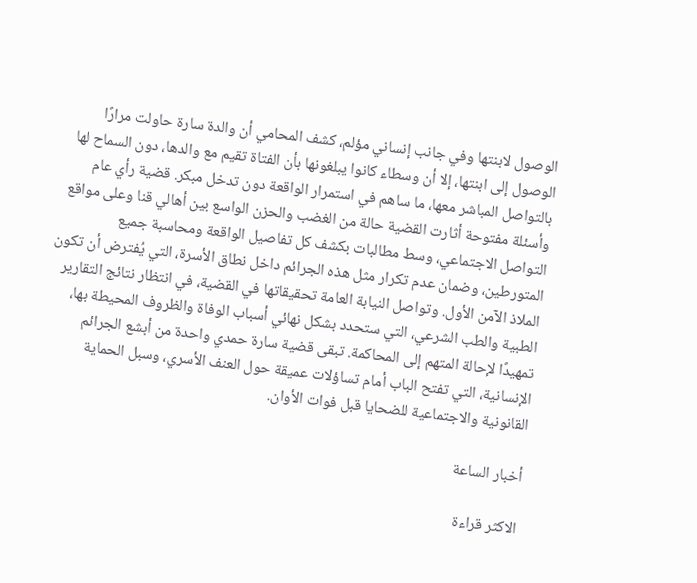الوصول لابنتها وفي جانب إنساني مؤلم، كشف المحامي أن والدة سارة حاولت مرارًا الوصول إلى ابنتها، إلا أن وسطاء كانوا يبلغونها بأن الفتاة تقيم مع والدها، دون السماح لها بالتواصل المباشر معها، ما ساهم في استمرار الواقعة دون تدخل مبكر. قضية رأي عام وأسئلة مفتوحة أثارت القضية حالة من الغضب والحزن الواسع بين أهالي قنا وعلى مواقع التواصل الاجتماعي، وسط مطالبات بكشف كل تفاصيل الواقعة ومحاسبة جميع المتورطين، وضمان عدم تكرار مثل هذه الجرائم داخل نطاق الأسرة، التي يُفترض أن تكون الملاذ الآمن الأول. وتواصل النيابة العامة تحقيقاتها في القضية، في انتظار نتائج التقارير الطبية والطب الشرعي، التي ستحدد بشكل نهائي أسباب الوفاة والظروف المحيطة بها، تمهيدًا لإحالة المتهم إلى المحاكمة. تبقى قضية سارة حمدي واحدة من أبشع الجرائم الإنسانية، التي تفتح الباب أمام تساؤلات عميقة حول العنف الأسري، وسبل الحماية القانونية والاجتماعية للضحايا قبل فوات الأوان.

أخبار الساعة

الاكثر قراءة